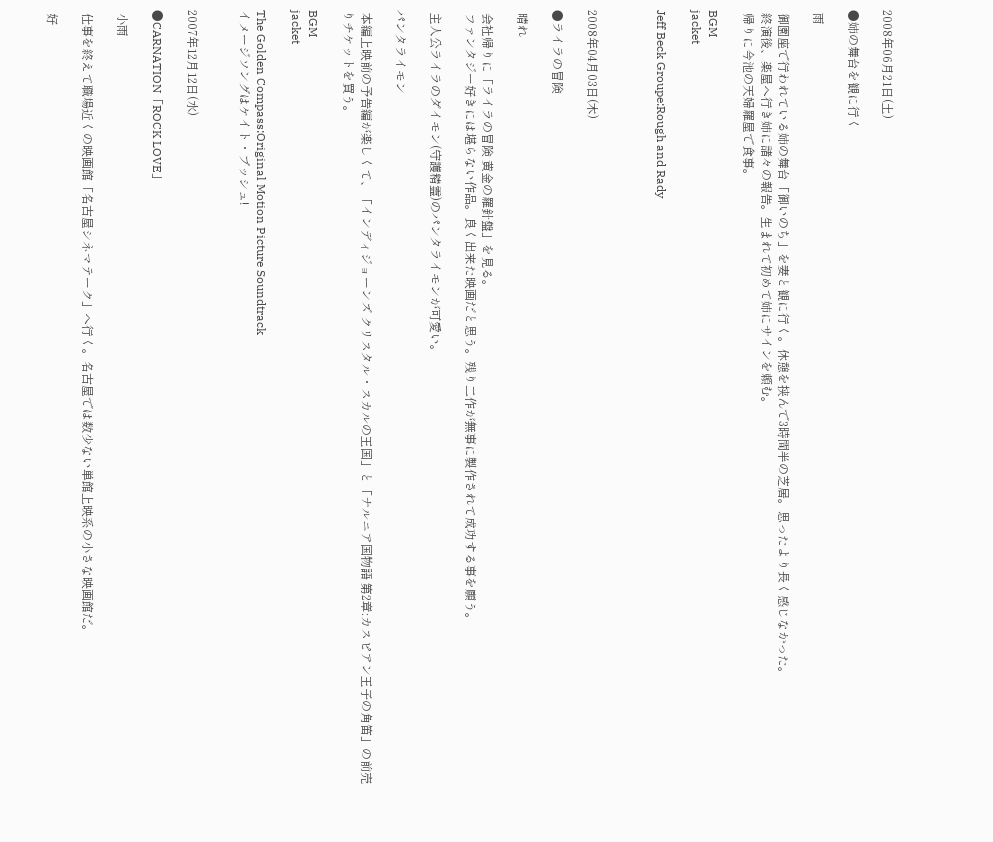2008年06月21日(土)

●姉の舞台を観に行く

 雨

 御園座で行われている姉の舞台「御いのち」を妻と観に行く。休憩を挟んで3時間半の芝居。思ったより長く感じなかった。
 終演後、楽屋へ行き姉に諸々の報告。生まれて初めて姉にサインを頼む。
 帰りに今池の天婦羅屋で食事。

BGM
jacket

Jeff Beck Groupe:Rough and Rady



2008年04月03日(木)

●ライラの冒険

 晴れ

 会社帰りに「ライラの冒険 黄金の羅針盤」を見る。
 ファンタジー好きには堪らない作品。良く出来た映画だと思う。残り二作が無事に製作されて成功する事を願う。

 主人公ライラのダイモン(守護精霊)のパンタライモンが可愛い。

パンタライモン

 本編上映前の予告編が楽しくて、「インディジョーンズ クリスタル・スカルの王国」と「ナルニア国物語 第2章:カスピアン王子の角笛」の前売りチケットを買う。

BGM
jacket

The Golden Compass:Original Motion Picture Soundtrack
イメージソングはケイト・ブッシュ!


2007年12月12日(水)

●CARNATION「ROCK LOVE」

 小雨

 仕事を終えて職場近くの映画館「名古屋シネマテーク」へ行く。名古屋では数少ない単館上映系の小さな映画館だ。

 好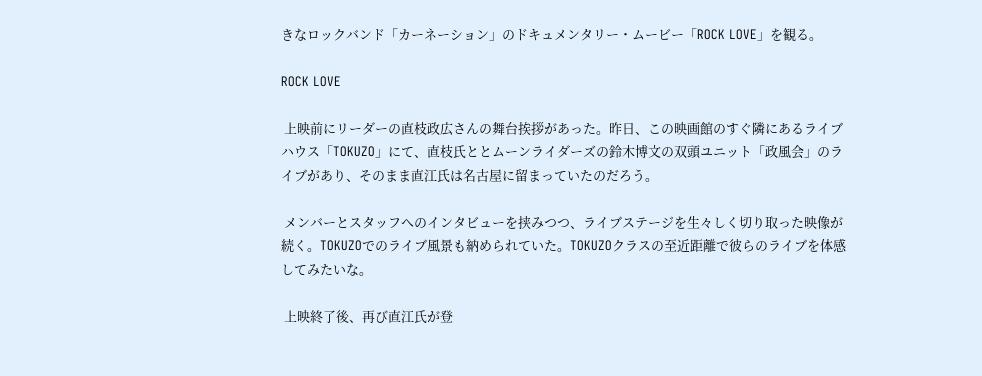きなロックバンド「カーネーション」のドキュメンタリー・ムービー「ROCK LOVE」を観る。

ROCK LOVE

 上映前にリーダーの直枝政広さんの舞台挨拶があった。昨日、この映画館のすぐ隣にあるライブハウス「TOKUZO」にて、直枝氏ととムーンライダーズの鈴木博文の双頭ユニット「政風会」のライブがあり、そのまま直江氏は名古屋に留まっていたのだろう。

 メンバーとスタッフへのインタビューを挟みつつ、ライブステージを生々しく切り取った映像が続く。TOKUZOでのライブ風景も納められていた。TOKUZOクラスの至近距離で彼らのライブを体感してみたいな。

 上映終了後、再び直江氏が登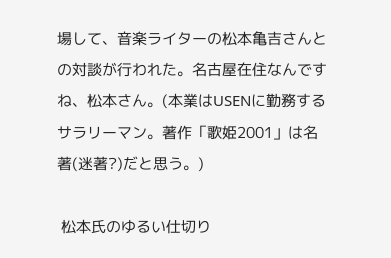場して、音楽ライターの松本亀吉さんとの対談が行われた。名古屋在住なんですね、松本さん。(本業はUSENに勤務するサラリーマン。著作「歌姫2001」は名著(迷著?)だと思う。)

 松本氏のゆるい仕切り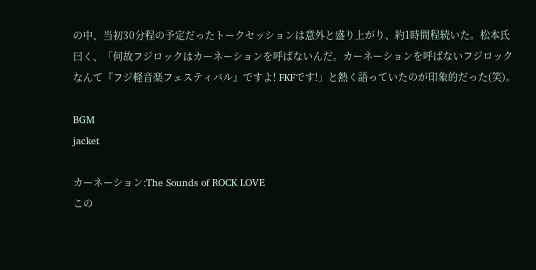の中、当初30分程の予定だったトークセッションは意外と盛り上がり、約1時間程続いた。松本氏曰く、「何故フジロックはカーネーションを呼ばないんだ。カーネーションを呼ばないフジロックなんて『フジ軽音楽フェスティバル』ですよ! FKFです!」と熱く語っていたのが印象的だった(笑)。

BGM
jacket

カーネーション:The Sounds of ROCK LOVE
この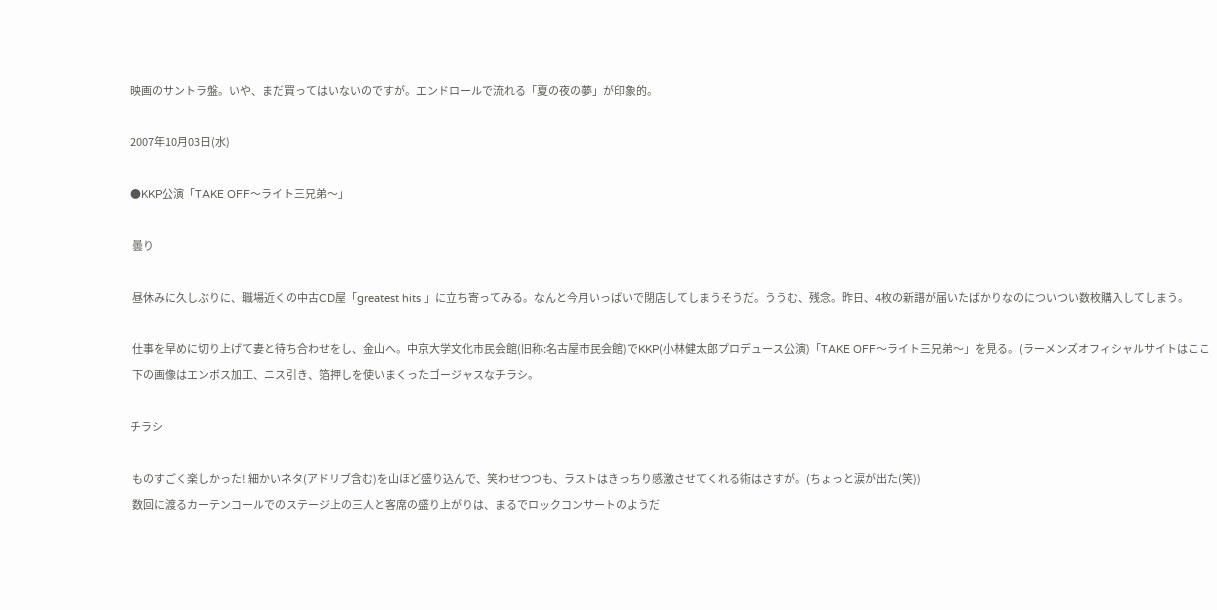映画のサントラ盤。いや、まだ買ってはいないのですが。エンドロールで流れる「夏の夜の夢」が印象的。

2007年10月03日(水)

●KKP公演「TAKE OFF〜ライト三兄弟〜」

 曇り

 昼休みに久しぶりに、職場近くの中古CD屋「greatest hits 」に立ち寄ってみる。なんと今月いっぱいで閉店してしまうそうだ。ううむ、残念。昨日、4枚の新譜が届いたばかりなのについつい数枚購入してしまう。

 仕事を早めに切り上げて妻と待ち合わせをし、金山へ。中京大学文化市民会館(旧称:名古屋市民会館)でKKP(小林健太郎プロデュース公演)「TAKE OFF〜ライト三兄弟〜」を見る。(ラーメンズオフィシャルサイトはここ
 下の画像はエンボス加工、ニス引き、箔押しを使いまくったゴージャスなチラシ。

チラシ

 ものすごく楽しかった! 細かいネタ(アドリブ含む)を山ほど盛り込んで、笑わせつつも、ラストはきっちり感激させてくれる術はさすが。(ちょっと涙が出た(笑))
 数回に渡るカーテンコールでのステージ上の三人と客席の盛り上がりは、まるでロックコンサートのようだ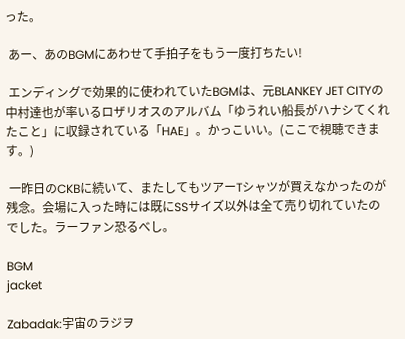った。

 あー、あのBGMにあわせて手拍子をもう一度打ちたい!

 エンディングで効果的に使われていたBGMは、元BLANKEY JET CITYの中村達也が率いるロザリオスのアルバム「ゆうれい船長がハナシてくれたこと」に収録されている「HAE」。かっこいい。(ここで視聴できます。)

 一昨日のCKBに続いて、またしてもツアーTシャツが買えなかったのが残念。会場に入った時には既にSSサイズ以外は全て売り切れていたのでした。ラーファン恐るべし。

BGM
jacket

Zabadak:宇宙のラジヲ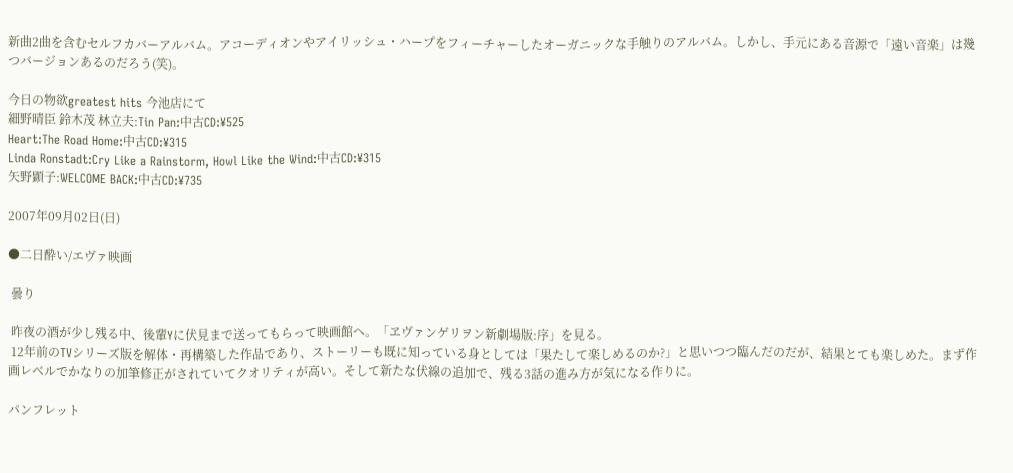新曲2曲を含むセルフカバーアルバム。アコーディオンやアイリッシュ・ハープをフィーチャーしたオーガニックな手触りのアルバム。しかし、手元にある音源で「遠い音楽」は幾つバージョンあるのだろう(笑)。

今日の物欲greatest hits 今池店にて
細野晴臣 鈴木茂 林立夫:Tin Pan:中古CD:¥525
Heart:The Road Home:中古CD:¥315
Linda Ronstadt:Cry Like a Rainstorm, Howl Like the Wind:中古CD:¥315
矢野顕子:WELCOME BACK:中古CD:¥735

2007年09月02日(日)

●二日酔い/エヴァ映画

 曇り

 昨夜の酒が少し残る中、後輩Yに伏見まで送ってもらって映画館へ。「ヱヴァンゲリヲン新劇場版:序」を見る。
 12年前のTVシリーズ版を解体・再構築した作品であり、ストーリーも既に知っている身としては「果たして楽しめるのか?」と思いつつ臨んだのだが、結果とても楽しめた。まず作画レベルでかなりの加筆修正がされていてクオリティが高い。そして新たな伏線の追加で、残る3話の進み方が気になる作りに。

パンフレット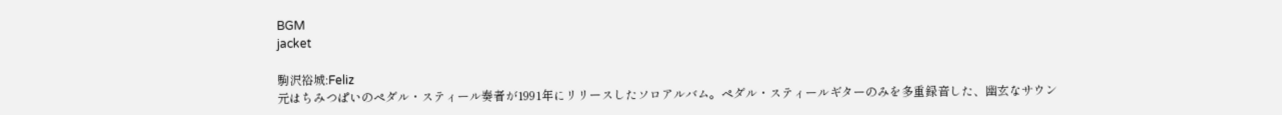BGM
jacket

駒沢裕城:Feliz
元はちみつぱいのペダル・スティール奏者が1991年にリリースしたソロアルバム。ペダル・スティールギターのみを多重録音した、幽玄なサウン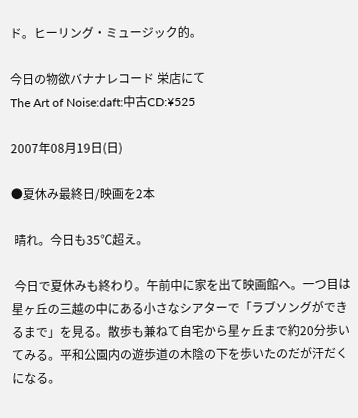ド。ヒーリング・ミュージック的。

今日の物欲バナナレコード 栄店にて
The Art of Noise:daft:中古CD:¥525

2007年08月19日(日)

●夏休み最終日/映画を2本

 晴れ。今日も35℃超え。

 今日で夏休みも終わり。午前中に家を出て映画館へ。一つ目は星ヶ丘の三越の中にある小さなシアターで「ラブソングができるまで」を見る。散歩も兼ねて自宅から星ヶ丘まで約20分歩いてみる。平和公園内の遊歩道の木陰の下を歩いたのだが汗だくになる。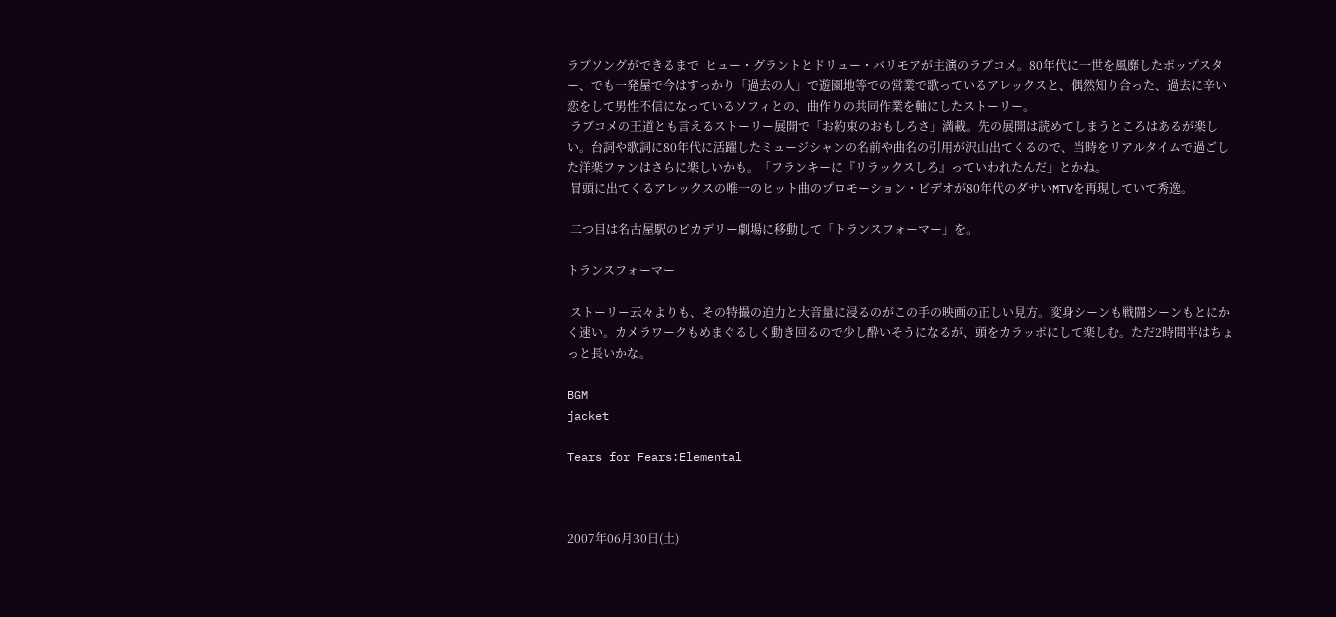ラブソングができるまで  ヒュー・グラントとドリュー・バリモアが主演のラブコメ。80年代に一世を風靡したポップスター、でも一発屋で今はすっかり「過去の人」で遊園地等での営業で歌っているアレックスと、偶然知り合った、過去に辛い恋をして男性不信になっているソフィとの、曲作りの共同作業を軸にしたストーリー。
 ラブコメの王道とも言えるストーリー展開で「お約束のおもしろさ」満載。先の展開は読めてしまうところはあるが楽しい。台詞や歌詞に80年代に活躍したミュージシャンの名前や曲名の引用が沢山出てくるので、当時をリアルタイムで過ごした洋楽ファンはさらに楽しいかも。「フランキーに『リラックスしろ』っていわれたんだ」とかね。
 冒頭に出てくるアレックスの唯一のヒット曲のプロモーション・ビデオが80年代のダサいMTVを再現していて秀逸。

 二つ目は名古屋駅のピカデリー劇場に移動して「トランスフォーマー」を。

トランスフォーマー

 ストーリー云々よりも、その特撮の迫力と大音量に浸るのがこの手の映画の正しい見方。変身シーンも戦闘シーンもとにかく速い。カメラワークもめまぐるしく動き回るので少し酔いそうになるが、頭をカラッポにして楽しむ。ただ2時間半はちょっと長いかな。

BGM
jacket

Tears for Fears:Elemental



2007年06月30日(土)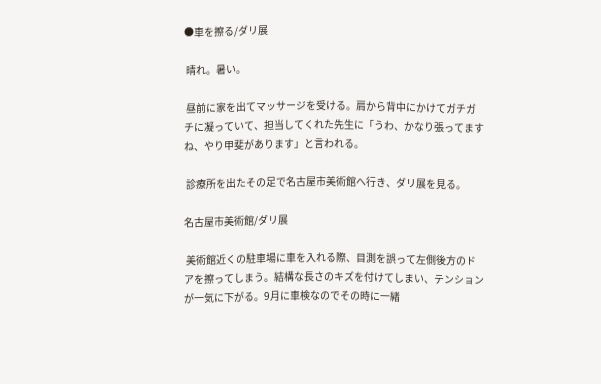●車を擦る/ダリ展

 晴れ。暑い。

 昼前に家を出てマッサージを受ける。肩から背中にかけてガチガチに凝っていて、担当してくれた先生に「うわ、かなり張ってますね、やり甲斐があります」と言われる。

 診療所を出たその足で名古屋市美術館へ行き、ダリ展を見る。

名古屋市美術館/ダリ展

 美術館近くの駐車場に車を入れる際、目測を誤って左側後方のドアを擦ってしまう。結構な長さのキズを付けてしまい、テンションが一気に下がる。9月に車検なのでその時に一緒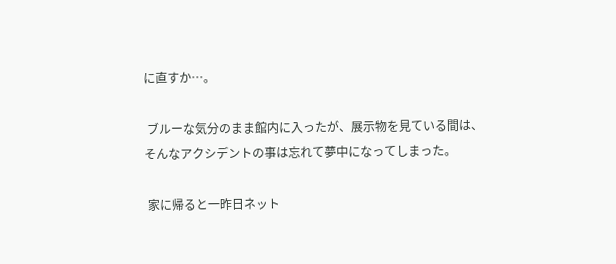に直すか…。

 ブルーな気分のまま館内に入ったが、展示物を見ている間は、そんなアクシデントの事は忘れて夢中になってしまった。

 家に帰ると一昨日ネット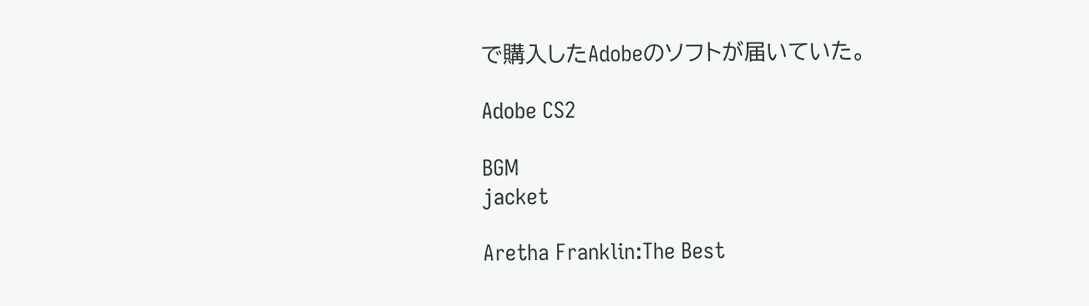で購入したAdobeのソフトが届いていた。

Adobe CS2

BGM
jacket

Aretha Franklin:The Best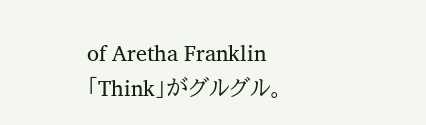of Aretha Franklin
「Think」がグルグル。